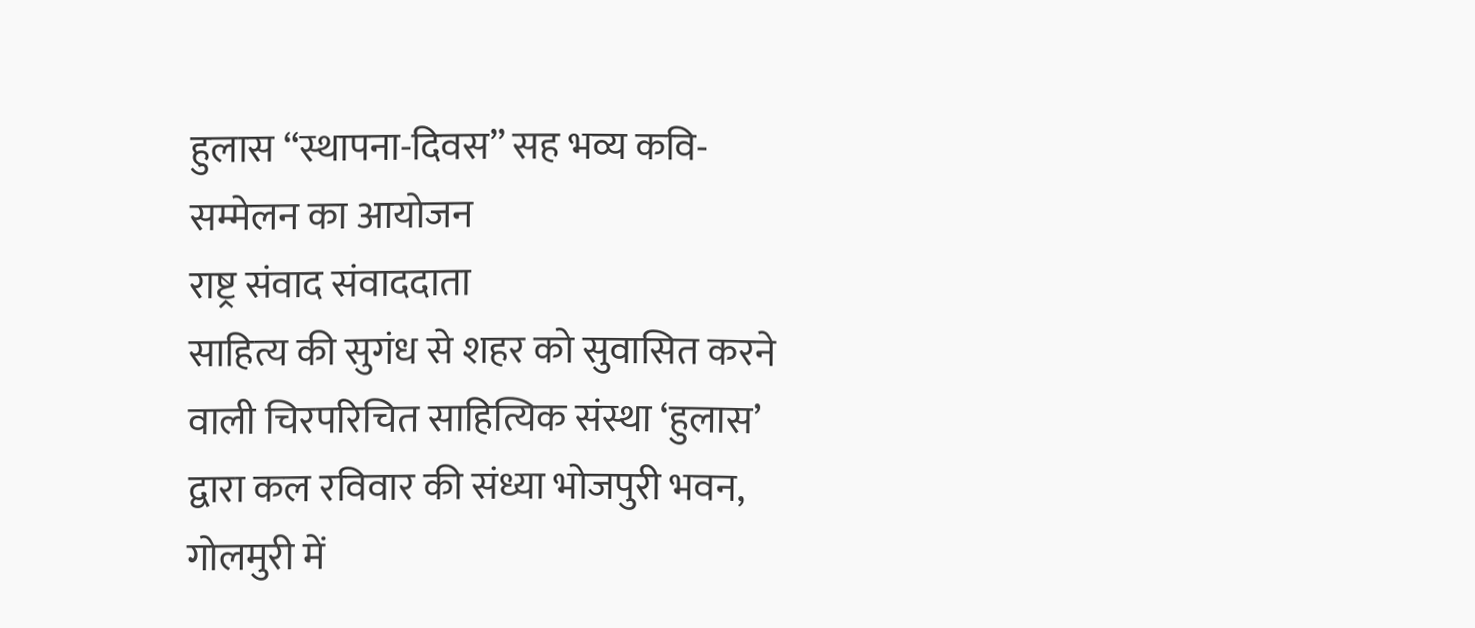हुलास “स्थापना-दिवस” सह भव्य कवि-सम्मेलन का आयोजन
राष्ट्र संवाद संवाददाता
साहित्य की सुगंध से शहर को सुवासित करने वाली चिरपरिचित साहित्यिक संस्था ‘हुलास’ द्वारा कल रविवार की संध्या भोजपुरी भवन, गोलमुरी में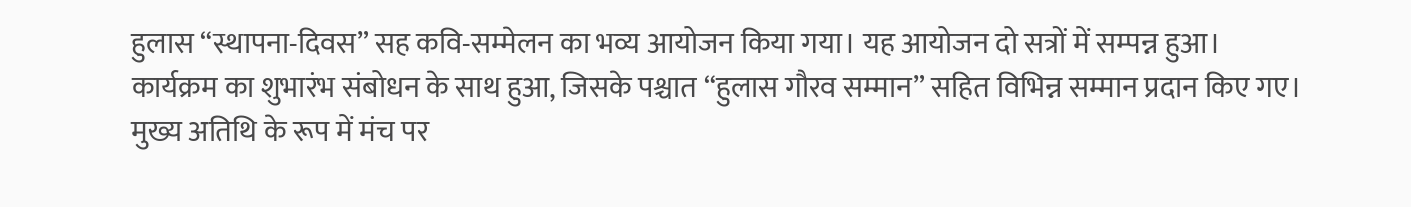हुलास “स्थापना-दिवस” सह कवि-सम्मेलन का भव्य आयोजन किया गया। यह आयोजन दो सत्रों में सम्पन्न हुआ।
कार्यक्रम का शुभारंभ संबोधन के साथ हुआ, जिसके पश्चात “हुलास गौरव सम्मान” सहित विभिन्न सम्मान प्रदान किए गए।
मुख्य अतिथि के रूप में मंच पर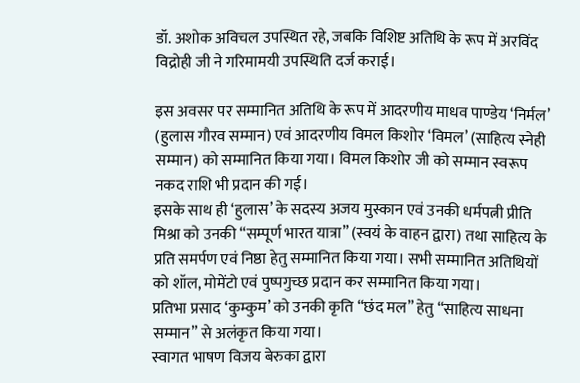डॉ. अशोक अविचल उपस्थित रहे, जबकि विशिष्ट अतिथि के रूप में अरविंद विद्रोही जी ने गरिमामयी उपस्थिति दर्ज कराई।

इस अवसर पर सम्मानित अतिथि के रूप में आदरणीय माधव पाण्डेय ‘निर्मल’ (हुलास गौरव सम्मान) एवं आदरणीय विमल किशोर ‘विमल’ (साहित्य स्नेही सम्मान) को सम्मानित किया गया। विमल किशोर जी को सम्मान स्वरूप नकद राशि भी प्रदान की गई।
इसके साथ ही ‘हुलास’ के सदस्य अजय मुस्कान एवं उनकी धर्मपत्नी प्रीति मिश्रा को उनकी “सम्पूर्ण भारत यात्रा” (स्वयं के वाहन द्वारा) तथा साहित्य के प्रति समर्पण एवं निष्ठा हेतु सम्मानित किया गया। सभी सम्मानित अतिथियों को शॉल, मोमेंटो एवं पुष्पगुच्छ प्रदान कर सम्मानित किया गया।
प्रतिभा प्रसाद ‘कुम्कुम’ को उनकी कृति “छंद मल” हेतु “साहित्य साधना सम्मान” से अलंकृत किया गया।
स्वागत भाषण विजय बेरुका द्वारा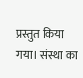प्रस्तुत किया गया। संस्था का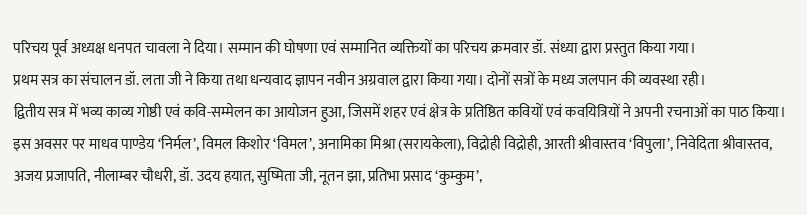परिचय पूर्व अध्यक्ष धनपत चावला ने दिया। सम्मान की घोषणा एवं सम्मानित व्यक्तियों का परिचय क्रमवार डॉ. संध्या द्वारा प्रस्तुत किया गया।
प्रथम सत्र का संचालन डॉ. लता जी ने किया तथा धन्यवाद ज्ञापन नवीन अग्रवाल द्वारा किया गया। दोनों सत्रों के मध्य जलपान की व्यवस्था रही।
द्वितीय सत्र में भव्य काव्य गोष्ठी एवं कवि-सम्मेलन का आयोजन हुआ, जिसमें शहर एवं क्षेत्र के प्रतिष्ठित कवियों एवं कवयित्रियों ने अपनी रचनाओं का पाठ किया।
इस अवसर पर माधव पाण्डेय ‘निर्मल’, विमल किशोर ‘विमल’, अनामिका मिश्रा (सरायकेला), विद्रोही विद्रोही, आरती श्रीवास्तव ‘विपुला’, निवेदिता श्रीवास्तव, अजय प्रजापति, नीलाम्बर चौधरी, डॉ. उदय हयात, सुष्मिता जी, नूतन झा, प्रतिभा प्रसाद ‘कुम्कुम’,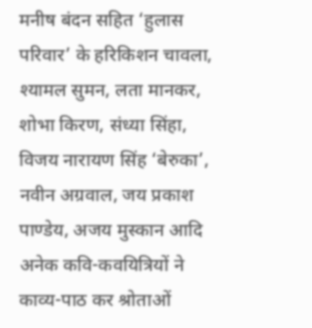मनीष बंदन सहित ‘हुलास परिवार’ के हरिकिशन चावला, श्यामल सुमन, लता मानकर, शोभा किरण, संध्या सिंहा, विजय नारायण सिंह ‘बेरुका’, नवीन अग्रवाल, जय प्रकाश पाण्डेय, अजय मुस्कान आदि अनेक कवि-कवयित्रियों ने काव्य-पाठ कर श्रोताओं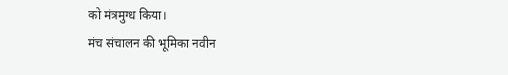को मंत्रमुग्ध किया।
मंच संचालन की भूमिका नवीन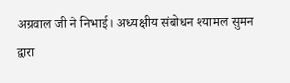अग्रवाल जी ने निभाई। अध्यक्षीय संबोधन श्यामल सुमन द्वारा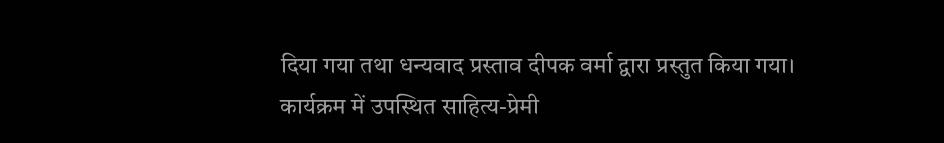दिया गया तथा धन्यवाद प्रस्ताव दीपक वर्मा द्वारा प्रस्तुत किया गया।
कार्यक्रम में उपस्थित साहित्य-प्रेमी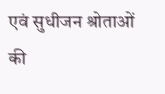एवं सुधीजन श्रोताओं की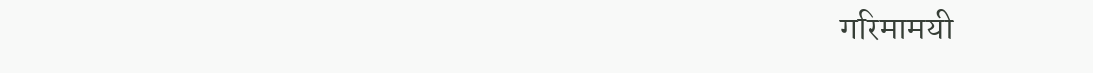गरिमामयी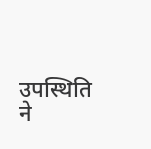उपस्थिति ने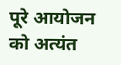पूरे आयोजन को अत्यंत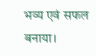भव्य एवं सफल बनाया।